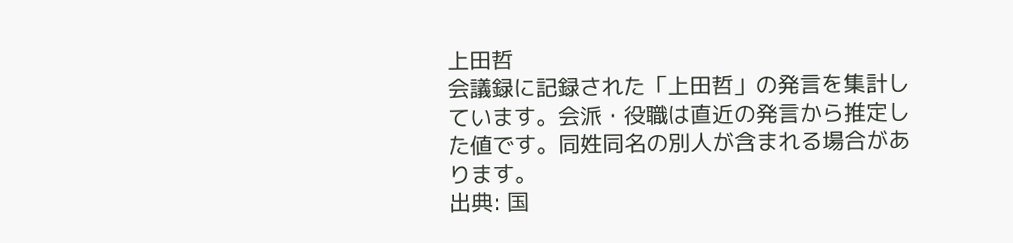上田哲
会議録に記録された「上田哲」の発言を集計しています。会派・役職は直近の発言から推定した値です。同姓同名の別人が含まれる場合があります。
出典: 国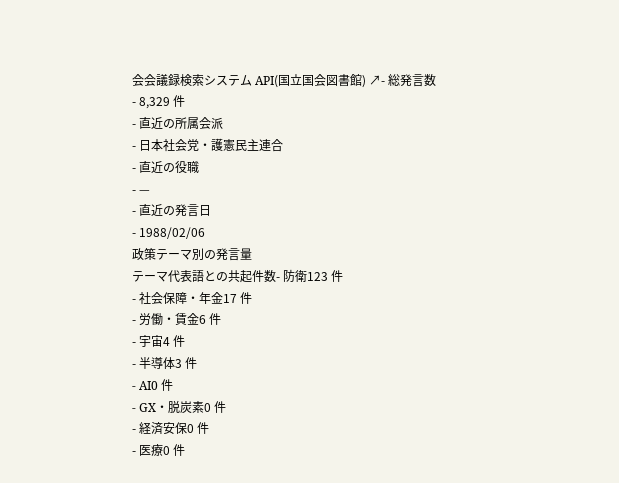会会議録検索システム API(国立国会図書館) ↗- 総発言数
- 8,329 件
- 直近の所属会派
- 日本社会党・護憲民主連合
- 直近の役職
- —
- 直近の発言日
- 1988/02/06
政策テーマ別の発言量
テーマ代表語との共起件数- 防衛123 件
- 社会保障・年金17 件
- 労働・賃金6 件
- 宇宙4 件
- 半導体3 件
- AI0 件
- GX・脱炭素0 件
- 経済安保0 件
- 医療0 件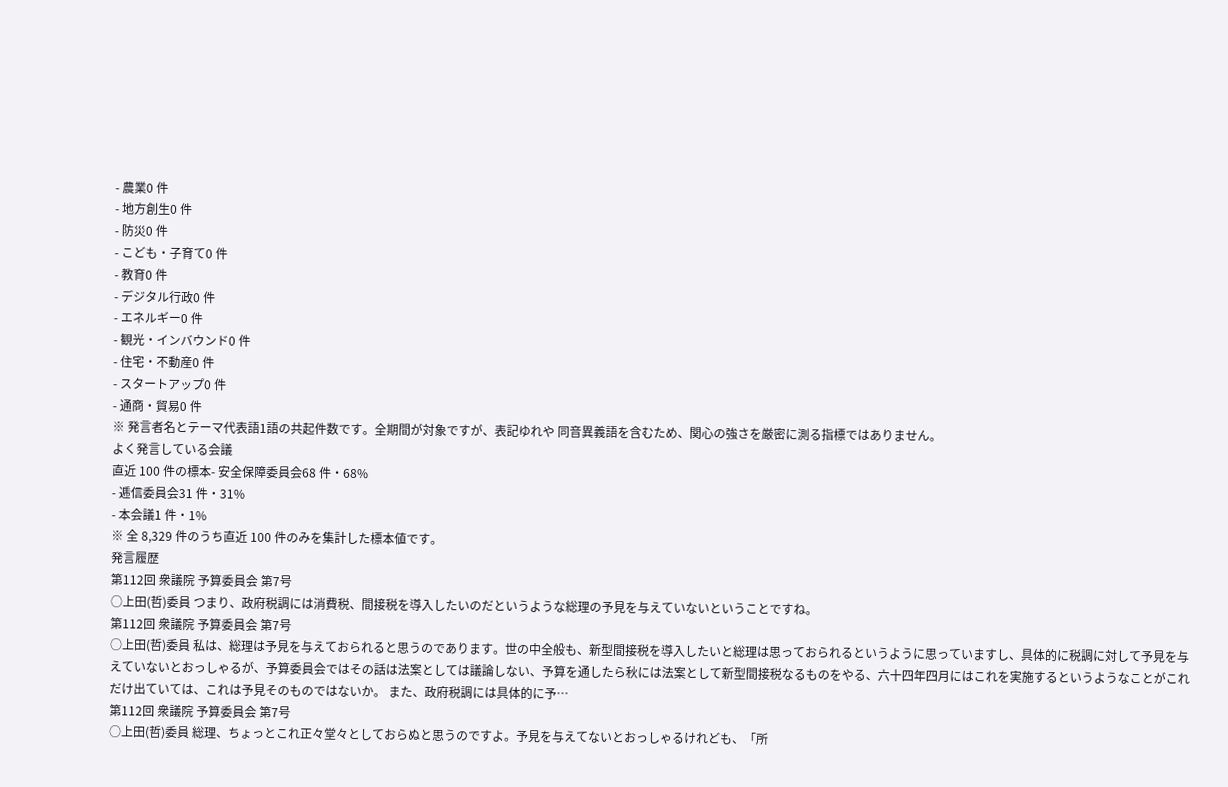- 農業0 件
- 地方創生0 件
- 防災0 件
- こども・子育て0 件
- 教育0 件
- デジタル行政0 件
- エネルギー0 件
- 観光・インバウンド0 件
- 住宅・不動産0 件
- スタートアップ0 件
- 通商・貿易0 件
※ 発言者名とテーマ代表語1語の共起件数です。全期間が対象ですが、表記ゆれや 同音異義語を含むため、関心の強さを厳密に測る指標ではありません。
よく発言している会議
直近 100 件の標本- 安全保障委員会68 件・68%
- 逓信委員会31 件・31%
- 本会議1 件・1%
※ 全 8,329 件のうち直近 100 件のみを集計した標本値です。
発言履歴
第112回 衆議院 予算委員会 第7号
○上田(哲)委員 つまり、政府税調には消費税、間接税を導入したいのだというような総理の予見を与えていないということですね。
第112回 衆議院 予算委員会 第7号
○上田(哲)委員 私は、総理は予見を与えておられると思うのであります。世の中全般も、新型間接税を導入したいと総理は思っておられるというように思っていますし、具体的に税調に対して予見を与えていないとおっしゃるが、予算委員会ではその話は法案としては議論しない、予算を通したら秋には法案として新型間接税なるものをやる、六十四年四月にはこれを実施するというようなことがこれだけ出ていては、これは予見そのものではないか。 また、政府税調には具体的に予…
第112回 衆議院 予算委員会 第7号
○上田(哲)委員 総理、ちょっとこれ正々堂々としておらぬと思うのですよ。予見を与えてないとおっしゃるけれども、「所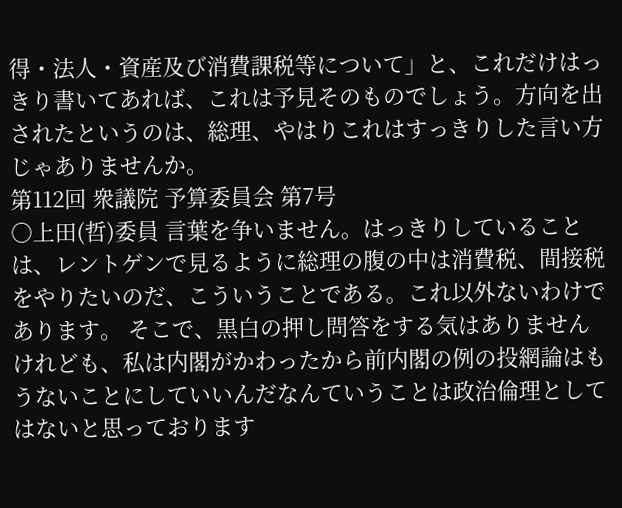得・法人・資産及び消費課税等について」と、これだけはっきり書いてあれば、これは予見そのものでしょう。方向を出されたというのは、総理、やはりこれはすっきりした言い方じゃありませんか。
第112回 衆議院 予算委員会 第7号
○上田(哲)委員 言葉を争いません。はっきりしていることは、レントゲンで見るように総理の腹の中は消費税、間接税をやりたいのだ、こういうことである。これ以外ないわけであります。 そこで、黒白の押し問答をする気はありませんけれども、私は内閣がかわったから前内閣の例の投網論はもうないことにしていいんだなんていうことは政治倫理としてはないと思っております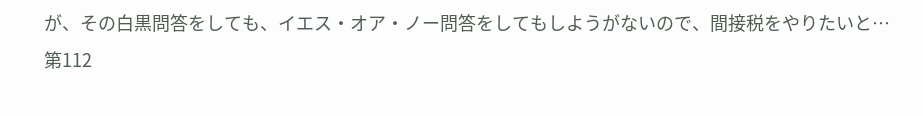が、その白黒問答をしても、イエス・オア・ノー問答をしてもしようがないので、間接税をやりたいと…
第112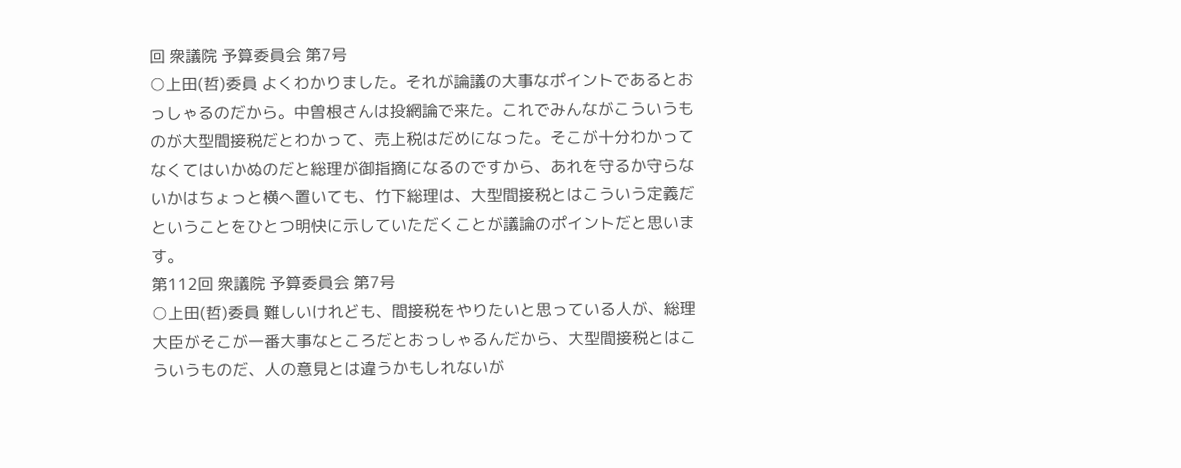回 衆議院 予算委員会 第7号
○上田(哲)委員 よくわかりました。それが論議の大事なポイントであるとおっしゃるのだから。中曽根さんは投網論で来た。これでみんながこういうものが大型間接税だとわかって、売上税はだめになった。そこが十分わかってなくてはいかぬのだと総理が御指摘になるのですから、あれを守るか守らないかはちょっと横へ置いても、竹下総理は、大型間接税とはこういう定義だということをひとつ明快に示していただくことが議論のポイントだと思います。
第112回 衆議院 予算委員会 第7号
○上田(哲)委員 難しいけれども、間接税をやりたいと思っている人が、総理大臣がそこが一番大事なところだとおっしゃるんだから、大型間接税とはこういうものだ、人の意見とは違うかもしれないが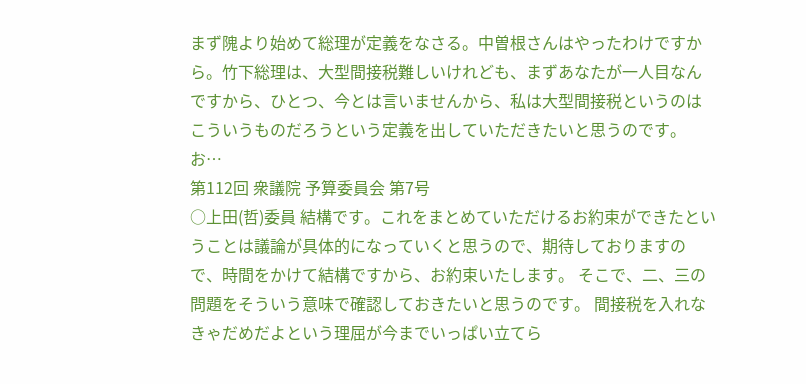まず隗より始めて総理が定義をなさる。中曽根さんはやったわけですから。竹下総理は、大型間接税難しいけれども、まずあなたが一人目なんですから、ひとつ、今とは言いませんから、私は大型間接税というのはこういうものだろうという定義を出していただきたいと思うのです。お…
第112回 衆議院 予算委員会 第7号
○上田(哲)委員 結構です。これをまとめていただけるお約束ができたということは議論が具体的になっていくと思うので、期待しておりますので、時間をかけて結構ですから、お約束いたします。 そこで、二、三の問題をそういう意味で確認しておきたいと思うのです。 間接税を入れなきゃだめだよという理屈が今までいっぱい立てら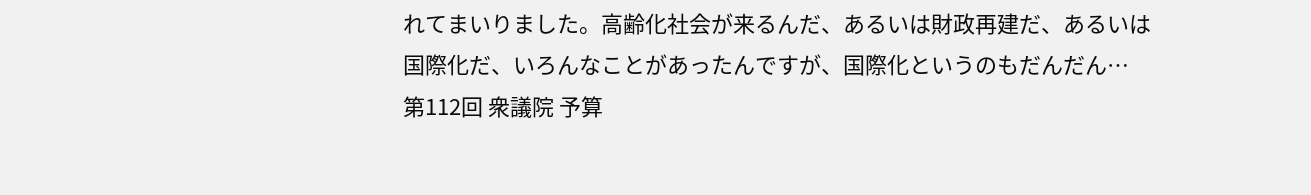れてまいりました。高齢化社会が来るんだ、あるいは財政再建だ、あるいは国際化だ、いろんなことがあったんですが、国際化というのもだんだん…
第112回 衆議院 予算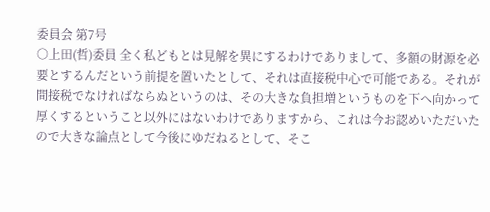委員会 第7号
○上田(哲)委員 全く私どもとは見解を異にするわけでありまして、多額の財源を必要とするんだという前提を置いたとして、それは直接税中心で可能である。それが間接税でなければならぬというのは、その大きな負担増というものを下へ向かって厚くするということ以外にはないわけでありますから、これは今お認めいただいたので大きな論点として今後にゆだねるとして、そこ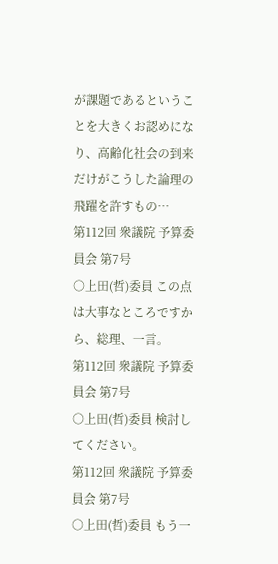が課題であるということを大きくお認めになり、高齢化社会の到来だけがこうした論理の飛躍を許すもの…
第112回 衆議院 予算委員会 第7号
○上田(哲)委員 この点は大事なところですから、総理、一言。
第112回 衆議院 予算委員会 第7号
○上田(哲)委員 検討してください。
第112回 衆議院 予算委員会 第7号
○上田(哲)委員 もう一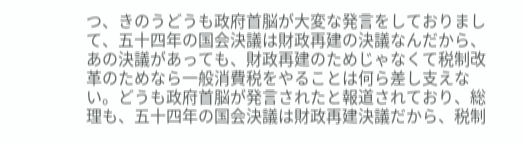つ、きのうどうも政府首脳が大変な発言をしておりまして、五十四年の国会決議は財政再建の決議なんだから、あの決議があっても、財政再建のためじゃなくて税制改革のためなら一般消費税をやることは何ら差し支えない。どうも政府首脳が発言されたと報道されており、総理も、五十四年の国会決議は財政再建決議だから、税制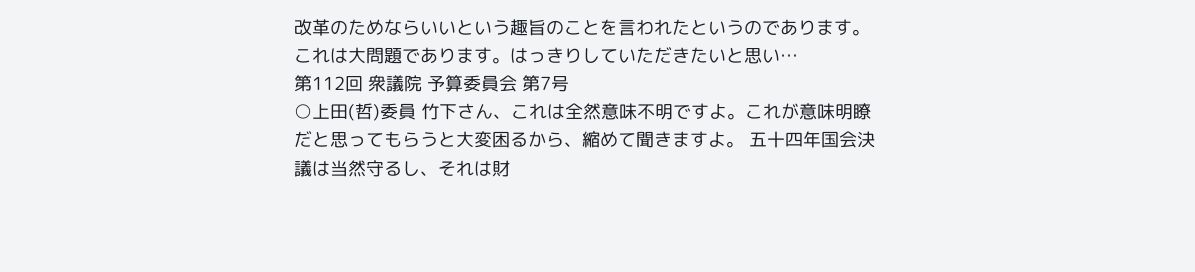改革のためならいいという趣旨のことを言われたというのであります。これは大問題であります。はっきりしていただきたいと思い…
第112回 衆議院 予算委員会 第7号
○上田(哲)委員 竹下さん、これは全然意味不明ですよ。これが意味明瞭だと思ってもらうと大変困るから、縮めて聞きますよ。 五十四年国会決議は当然守るし、それは財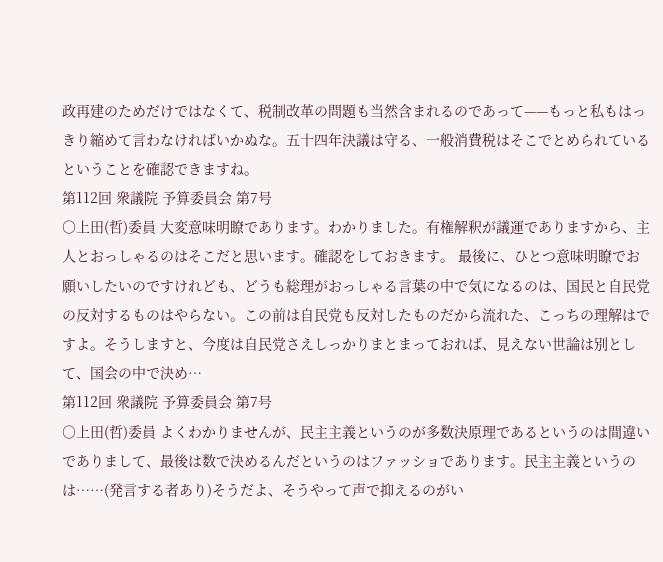政再建のためだけではなくて、税制改革の問題も当然含まれるのであって——もっと私もはっきり縮めて言わなければいかぬな。五十四年決議は守る、一般消費税はそこでとめられているということを確認できますね。
第112回 衆議院 予算委員会 第7号
○上田(哲)委員 大変意味明瞭であります。わかりました。有権解釈が議運でありますから、主人とおっしゃるのはそこだと思います。確認をしておきます。 最後に、ひとつ意味明瞭でお願いしたいのですけれども、どうも総理がおっしゃる言葉の中で気になるのは、国民と自民党の反対するものはやらない。この前は自民党も反対したものだから流れた、こっちの理解はですよ。そうしますと、今度は自民党さえしっかりまとまっておれば、見えない世論は別として、国会の中で決め…
第112回 衆議院 予算委員会 第7号
○上田(哲)委員 よくわかりませんが、民主主義というのが多数決原理であるというのは間違いでありまして、最後は数で決めるんだというのはファッショであります。民主主義というのは……(発言する者あり)そうだよ、そうやって声で抑えるのがい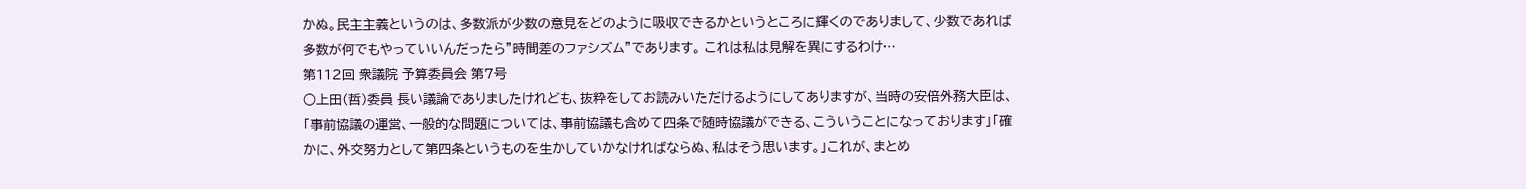かぬ。民主主義というのは、多数派が少数の意見をどのように吸収できるかというところに輝くのでありまして、少数であれば多数が何でもやっていいんだったら”時間差のファシズム”であります。 これは私は見解を異にするわけ…
第112回 衆議院 予算委員会 第7号
○上田(哲)委員 長い議論でありましたけれども、抜粋をしてお読みいただけるようにしてありますが、当時の安倍外務大臣は、「事前協議の運営、一般的な問題については、事前協議も含めて四条で随時協議ができる、こういうことになっております」「確かに、外交努力として第四条というものを生かしていかなければならぬ、私はそう思います。」これが、まとめ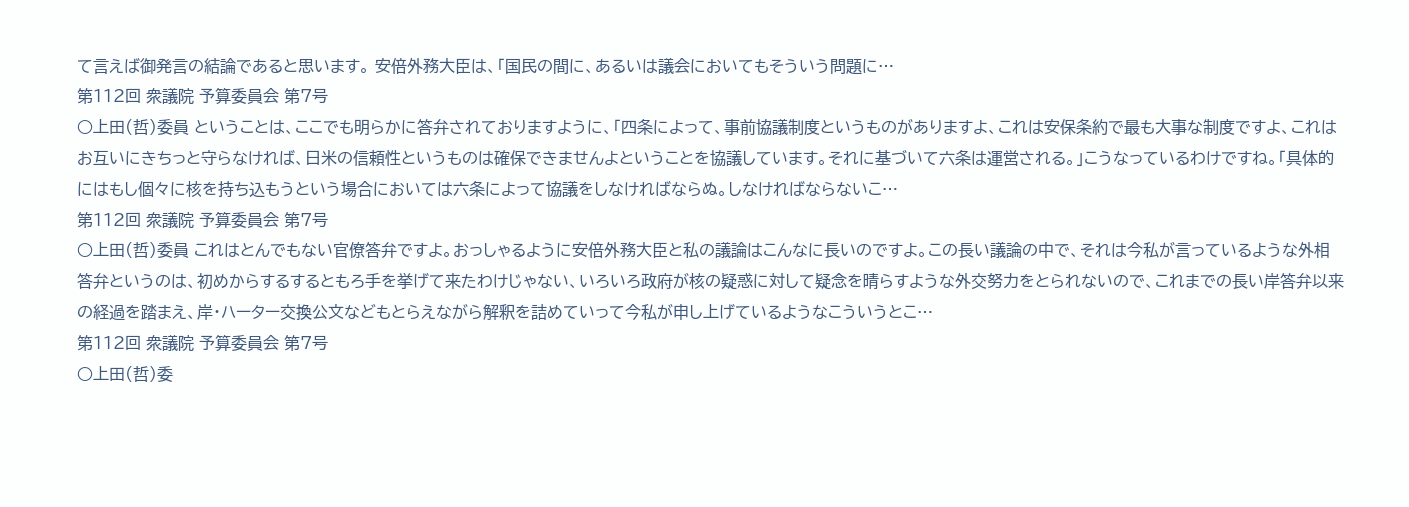て言えば御発言の結論であると思います。 安倍外務大臣は、「国民の間に、あるいは議会においてもそういう問題に…
第112回 衆議院 予算委員会 第7号
○上田(哲)委員 ということは、ここでも明らかに答弁されておりますように、「四条によって、事前協議制度というものがありますよ、これは安保条約で最も大事な制度ですよ、これはお互いにきちっと守らなければ、日米の信頼性というものは確保できませんよということを協議しています。それに基づいて六条は運営される。」こうなっているわけですね。「具体的にはもし個々に核を持ち込もうという場合においては六条によって協議をしなければならぬ。しなければならないこ…
第112回 衆議院 予算委員会 第7号
○上田(哲)委員 これはとんでもない官僚答弁ですよ。おっしゃるように安倍外務大臣と私の議論はこんなに長いのですよ。この長い議論の中で、それは今私が言っているような外相答弁というのは、初めからするするともろ手を挙げて来たわけじゃない、いろいろ政府が核の疑惑に対して疑念を晴らすような外交努力をとられないので、これまでの長い岸答弁以来の経過を踏まえ、岸・ハーター交換公文などもとらえながら解釈を詰めていって今私が申し上げているようなこういうとこ…
第112回 衆議院 予算委員会 第7号
○上田(哲)委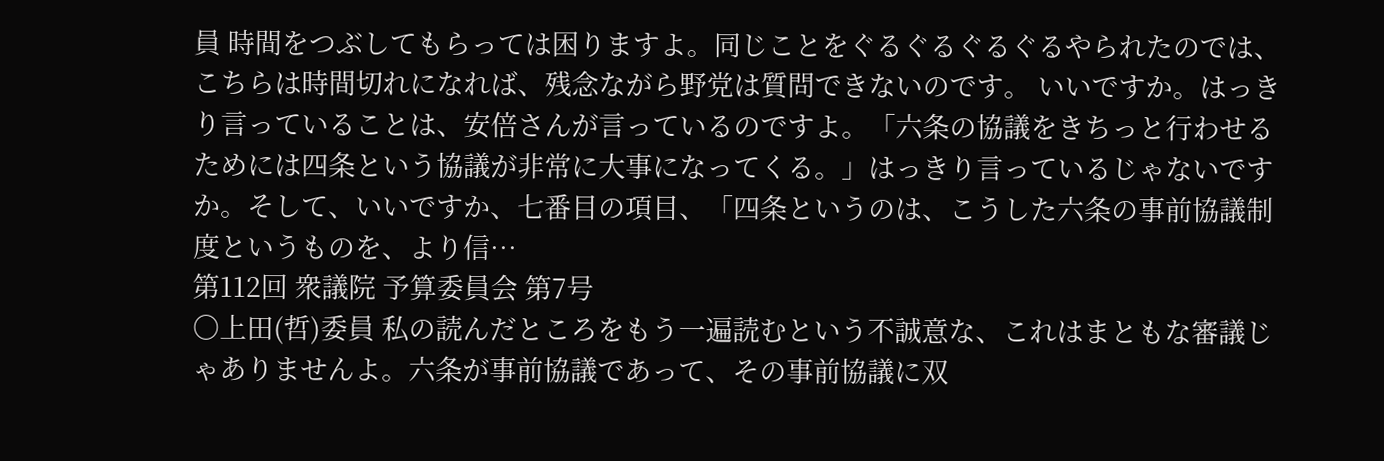員 時間をつぶしてもらっては困りますよ。同じことをぐるぐるぐるぐるやられたのでは、こちらは時間切れになれば、残念ながら野党は質問できないのです。 いいですか。はっきり言っていることは、安倍さんが言っているのですよ。「六条の協議をきちっと行わせるためには四条という協議が非常に大事になってくる。」はっきり言っているじゃないですか。そして、いいですか、七番目の項目、「四条というのは、こうした六条の事前協議制度というものを、より信…
第112回 衆議院 予算委員会 第7号
○上田(哲)委員 私の読んだところをもう一遍読むという不誠意な、これはまともな審議じゃありませんよ。六条が事前協議であって、その事前協議に双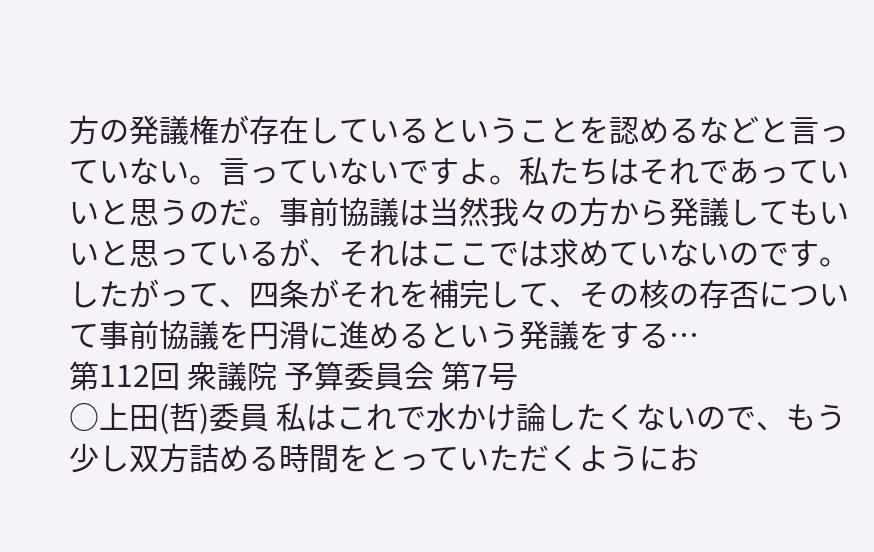方の発議権が存在しているということを認めるなどと言っていない。言っていないですよ。私たちはそれであっていいと思うのだ。事前協議は当然我々の方から発議してもいいと思っているが、それはここでは求めていないのです。したがって、四条がそれを補完して、その核の存否について事前協議を円滑に進めるという発議をする…
第112回 衆議院 予算委員会 第7号
○上田(哲)委員 私はこれで水かけ論したくないので、もう少し双方詰める時間をとっていただくようにお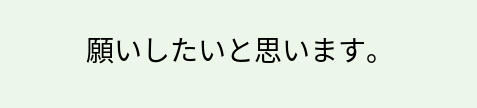願いしたいと思います。